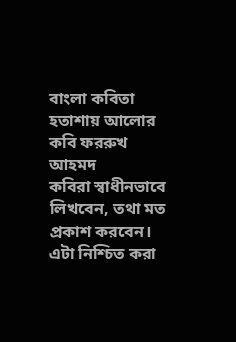বাংলা কবিতা
হতাশায় আলোর কবি ফররুখ আহমদ
কবিরা স্বাধীনভাবে লিখবেন, তথা মত প্রকাশ করবেন। এটা নিশ্চিত করা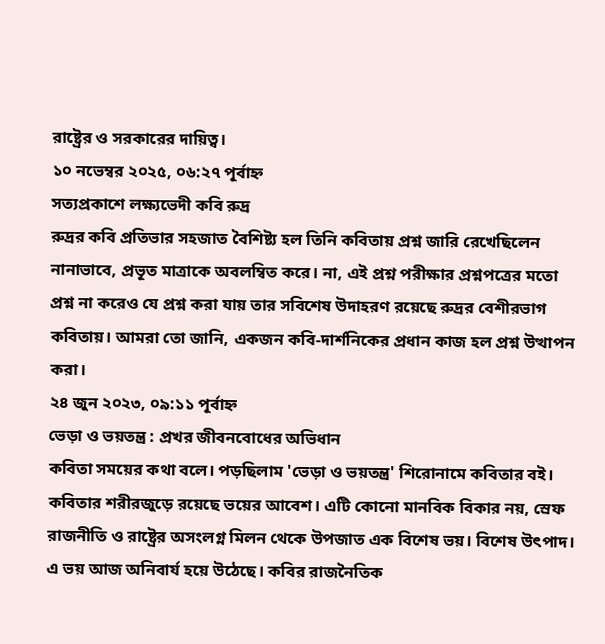রাষ্ট্রের ও সরকারের দায়িত্ব।
১০ নভেম্বর ২০২৫, ০৬:২৭ পূর্বাহ্ন
সত্যপ্রকাশে লক্ষ্যভেদী কবি রুদ্র
রুদ্রর কবি প্রতিভার সহজাত বৈশিষ্ট্য হল তিনি কবিতায় প্রশ্ন জারি রেখেছিলেন নানাভাবে, প্রভূত মাত্রাকে অবলম্বিত করে। না, এই প্রশ্ন পরীক্ষার প্রশ্নপত্রের মতো প্রশ্ন না করেও যে প্রশ্ন করা যায় তার সবিশেষ উদাহরণ রয়েছে রুদ্রর বেশীরভাগ কবিতায়। আমরা তো জানি, একজন কবি-দার্শনিকের প্রধান কাজ হল প্রশ্ন উত্থাপন করা।
২৪ জুন ২০২৩, ০৯:১১ পূর্বাহ্ন
ভেড়া ও ভয়তন্ত্র : প্রখর জীবনবোধের অভিধান
কবিতা সময়ের কথা বলে। পড়ছিলাম 'ভেড়া ও ভয়তন্ত্র' শিরোনামে কবিতার বই। কবিতার শরীরজুড়ে রয়েছে ভয়ের আবেশ। এটি কোনো মানবিক বিকার নয়, স্রেফ রাজনীতি ও রাষ্ট্রের অসংলগ্ন মিলন থেকে উপজাত এক বিশেষ ভয়। বিশেষ উৎপাদ। এ ভয় আজ অনিবার্য হয়ে উঠেছে। কবির রাজনৈতিক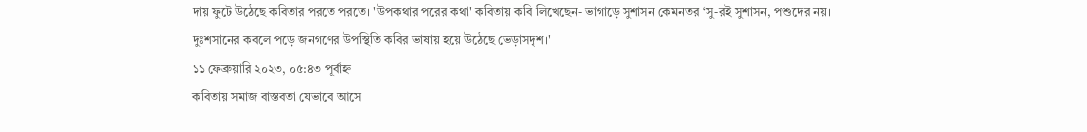দায় ফুটে উঠেছে কবিতার পরতে পরতে। 'উপকথার পরের কথা' কবিতায় কবি লিখেছেন- ভাগাড়ে সুশাসন কেমনতর ‘সু-রই সুশাসন, পশুদের নয়। দুঃশসানের কবলে পড়ে জনগণের উপস্থিতি কবির ভাষায় হয়ে উঠেছে ভেড়াসদৃশ।'
১১ ফেব্রুয়ারি ২০২৩, ০৫:৪৩ পূর্বাহ্ন
কবিতায় সমাজ বাস্তবতা যেভাবে আসে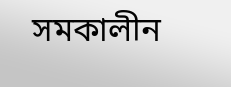সমকালীন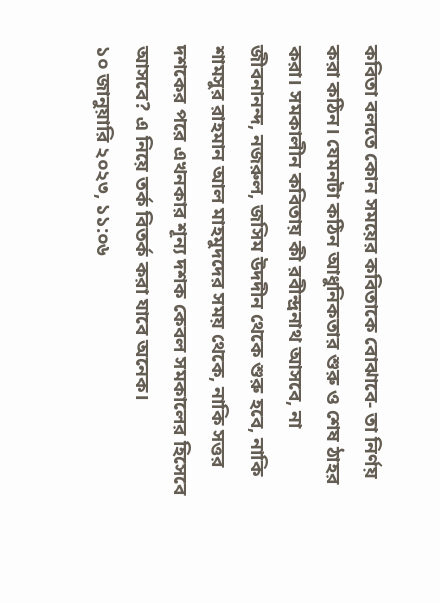কবিতা বলতে কোন সময়ের কবিতাকে বোঝাবে- তা নির্ণয় করা কঠিন। যেমনটা কঠিন আধুনিকতার শুরু ও শেষ ঠাহর করা। সমকালীন কবিতায় কী রবীন্দ্রনাথ আসবে, না জীবনানন্দ, নজরুল, জসিম উদদীন থেকে শুরু হবে, নাকি শামসুর রাহমান আল মাহমুদদের সময় থেকে, নাকি সত্তর দশকের পরে এখনকার শূন্য দশক কেবল সমকালের হিসেবে আসবে? এ নিয়ে তর্ক বিতর্ক করা যাবে অনেক।
১০ জানুয়ারি ২০২৩, ১১:০৬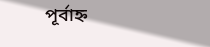পূর্বাহ্ন